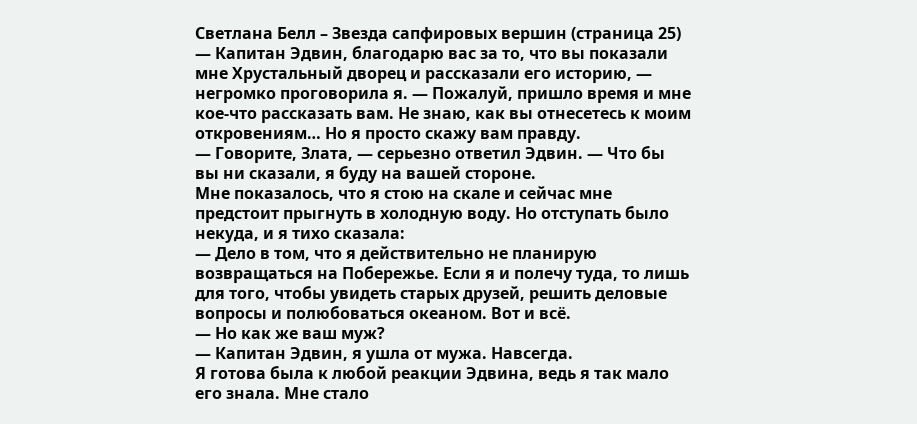Светлана Белл – Звезда сапфировых вершин (страница 25)
— Капитан Эдвин, благодарю вас за то, что вы показали мне Хрустальный дворец и рассказали его историю, — негромко проговорила я. — Пожалуй, пришло время и мне кое-что рассказать вам. Не знаю, как вы отнесетесь к моим откровениям… Но я просто скажу вам правду.
— Говорите, Злата, — серьезно ответил Эдвин. — Что бы вы ни сказали, я буду на вашей стороне.
Мне показалось, что я стою на скале и сейчас мне предстоит прыгнуть в холодную воду. Но отступать было некуда, и я тихо сказала:
— Дело в том, что я действительно не планирую возвращаться на Побережье. Если я и полечу туда, то лишь для того, чтобы увидеть старых друзей, решить деловые вопросы и полюбоваться океаном. Вот и всё.
— Но как же ваш муж?
— Капитан Эдвин, я ушла от мужа. Навсегда.
Я готова была к любой реакции Эдвина, ведь я так мало его знала. Мне стало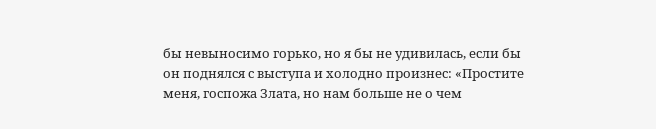бы невыносимо горько, но я бы не удивилась, если бы он поднялся с выступа и холодно произнес: «Простите меня, госпожа Злата, но нам больше не о чем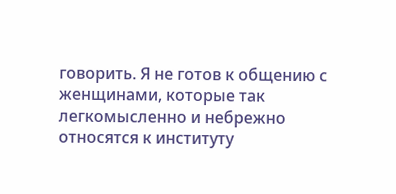говорить. Я не готов к общению с женщинами, которые так легкомысленно и небрежно относятся к институту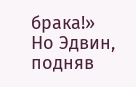брака!»
Но Эдвин, подняв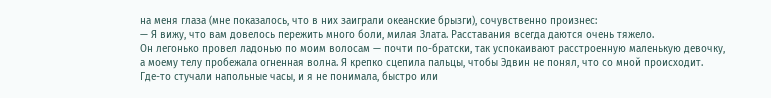на меня глаза (мне показалось, что в них заиграли океанские брызги), сочувственно произнес:
— Я вижу, что вам довелось пережить много боли, милая Злата. Расставания всегда даются очень тяжело.
Он легонько провел ладонью по моим волосам — почти по-братски, так успокаивают расстроенную маленькую девочку, а моему телу пробежала огненная волна. Я крепко сцепила пальцы, чтобы Эдвин не понял, что со мной происходит.
Где-то стучали напольные часы, и я не понимала, быстро или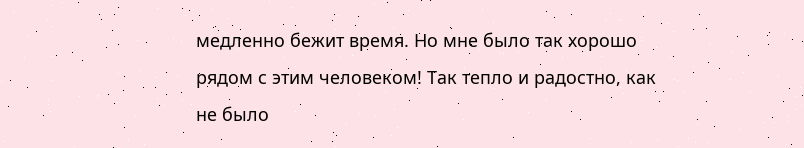медленно бежит время. Но мне было так хорошо рядом с этим человеком! Так тепло и радостно, как не было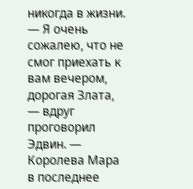никогда в жизни.
— Я очень сожалею, что не смог приехать к вам вечером, дорогая Злата, — вдруг проговорил Эдвин. — Королева Мара в последнее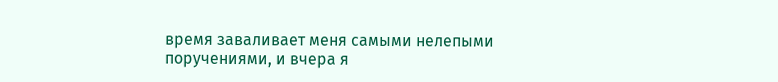время заваливает меня самыми нелепыми поручениями, и вчера я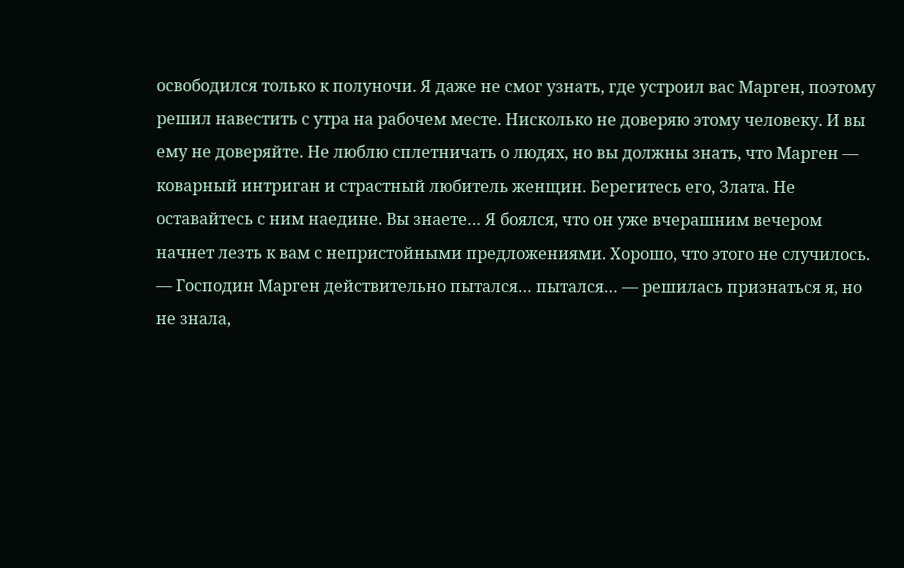освободился только к полуночи. Я даже не смог узнать, где устроил вас Марген, поэтому решил навестить с утра на рабочем месте. Нисколько не доверяю этому человеку. И вы ему не доверяйте. Не люблю сплетничать о людях, но вы должны знать, что Марген — коварный интриган и страстный любитель женщин. Берегитесь его, Злата. Не оставайтесь с ним наедине. Вы знаете… Я боялся, что он уже вчерашним вечером начнет лезть к вам с непристойными предложениями. Хорошо, что этого не случилось.
— Господин Марген действительно пытался… пытался… — решилась признаться я, но не знала,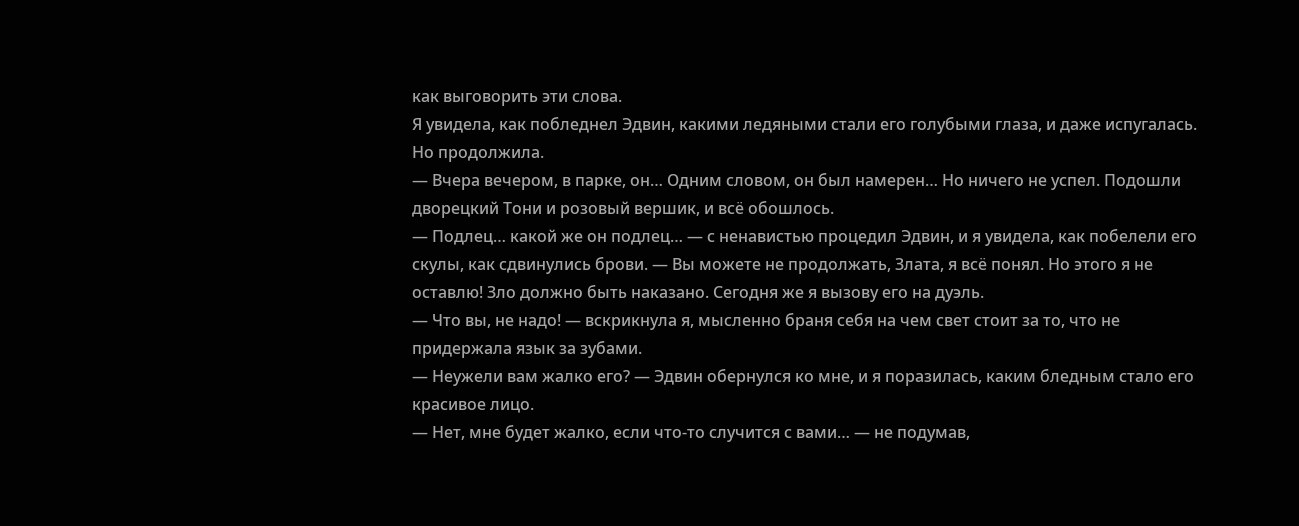как выговорить эти слова.
Я увидела, как побледнел Эдвин, какими ледяными стали его голубыми глаза, и даже испугалась. Но продолжила.
— Вчера вечером, в парке, он… Одним словом, он был намерен… Но ничего не успел. Подошли дворецкий Тони и розовый вершик, и всё обошлось.
— Подлец… какой же он подлец… — с ненавистью процедил Эдвин, и я увидела, как побелели его скулы, как сдвинулись брови. — Вы можете не продолжать, Злата, я всё понял. Но этого я не оставлю! Зло должно быть наказано. Сегодня же я вызову его на дуэль.
— Что вы, не надо! — вскрикнула я, мысленно браня себя на чем свет стоит за то, что не придержала язык за зубами.
— Неужели вам жалко его? — Эдвин обернулся ко мне, и я поразилась, каким бледным стало его красивое лицо.
— Нет, мне будет жалко, если что-то случится с вами… — не подумав,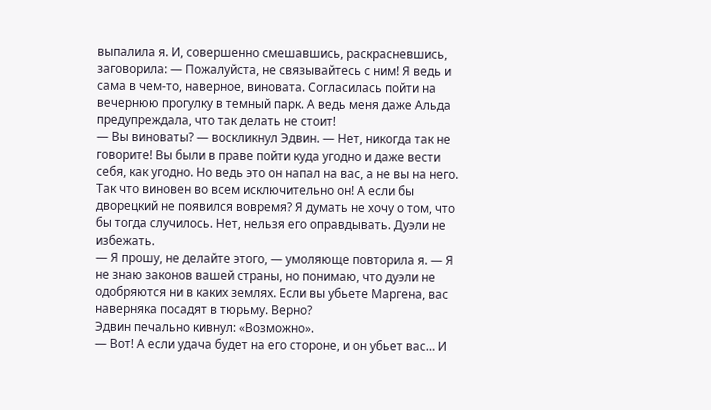выпалила я. И, совершенно смешавшись, раскрасневшись, заговорила: — Пожалуйста, не связывайтесь с ним! Я ведь и сама в чем-то, наверное, виновата. Согласилась пойти на вечернюю прогулку в темный парк. А ведь меня даже Альда предупреждала, что так делать не стоит!
— Вы виноваты? — воскликнул Эдвин. — Нет, никогда так не говорите! Вы были в праве пойти куда угодно и даже вести себя, как угодно. Но ведь это он напал на вас, а не вы на него. Так что виновен во всем исключительно он! А если бы дворецкий не появился вовремя? Я думать не хочу о том, что бы тогда случилось. Нет, нельзя его оправдывать. Дуэли не избежать.
— Я прошу, не делайте этого, — умоляюще повторила я. — Я не знаю законов вашей страны, но понимаю, что дуэли не одобряются ни в каких землях. Если вы убьете Маргена, вас наверняка посадят в тюрьму. Верно?
Эдвин печально кивнул: «Возможно».
— Вот! А если удача будет на его стороне, и он убьет вас… И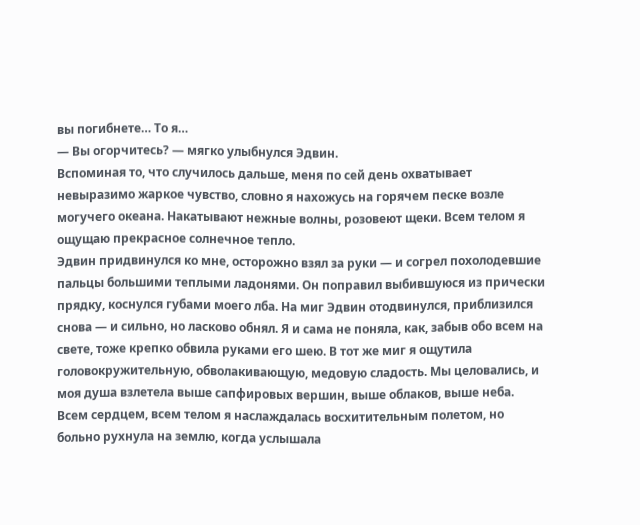вы погибнете… То я…
— Вы огорчитесь? — мягко улыбнулся Эдвин.
Вспоминая то, что случилось дальше, меня по сей день охватывает невыразимо жаркое чувство, словно я нахожусь на горячем песке возле могучего океана. Накатывают нежные волны, розовеют щеки. Всем телом я ощущаю прекрасное солнечное тепло.
Эдвин придвинулся ко мне, осторожно взял за руки — и согрел похолодевшие пальцы большими теплыми ладонями. Он поправил выбившуюся из прически прядку, коснулся губами моего лба. На миг Эдвин отодвинулся, приблизился снова — и сильно, но ласково обнял. Я и сама не поняла, как, забыв обо всем на свете, тоже крепко обвила руками его шею. В тот же миг я ощутила головокружительную, обволакивающую, медовую сладость. Мы целовались, и моя душа взлетела выше сапфировых вершин, выше облаков, выше неба.
Всем сердцем, всем телом я наслаждалась восхитительным полетом, но больно рухнула на землю, когда услышала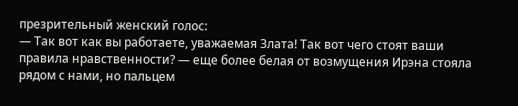презрительный женский голос:
— Так вот как вы работаете, уважаемая Злата! Так вот чего стоят ваши правила нравственности? — еще более белая от возмущения Ирэна стояла рядом с нами, но пальцем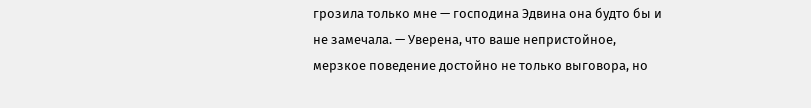грозила только мне — господина Эдвина она будто бы и не замечала. — Уверена, что ваше непристойное, мерзкое поведение достойно не только выговора, но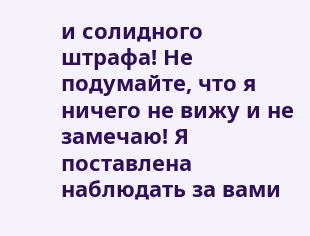и солидного штрафа! Не подумайте, что я ничего не вижу и не замечаю! Я поставлена наблюдать за вами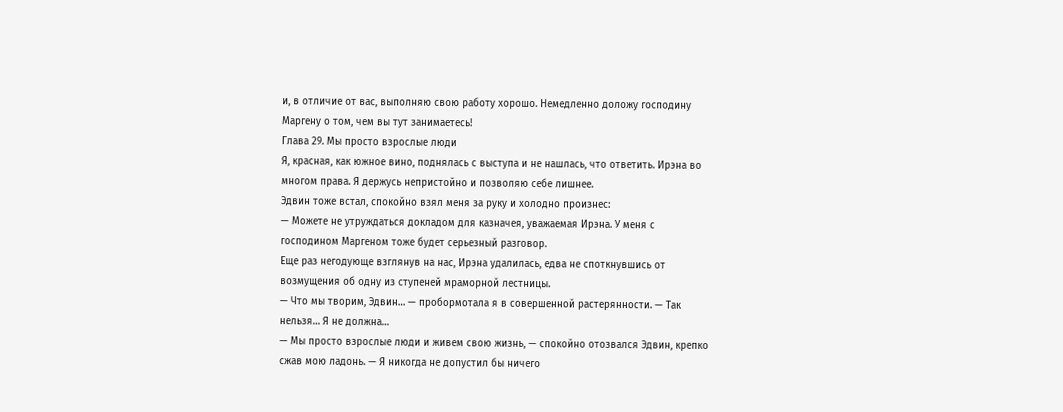и, в отличие от вас, выполняю свою работу хорошо. Немедленно доложу господину Маргену о том, чем вы тут занимаетесь!
Глава 29. Мы просто взрослые люди
Я, красная, как южное вино, поднялась с выступа и не нашлась, что ответить. Ирэна во многом права. Я держусь непристойно и позволяю себе лишнее.
Эдвин тоже встал, спокойно взял меня за руку и холодно произнес:
— Можете не утруждаться докладом для казначея, уважаемая Ирэна. У меня с господином Маргеном тоже будет серьезный разговор.
Еще раз негодующе взглянув на нас, Ирэна удалилась, едва не споткнувшись от возмущения об одну из ступеней мраморной лестницы.
— Что мы творим, Эдвин… — пробормотала я в совершенной растерянности. — Так нельзя… Я не должна…
— Мы просто взрослые люди и живем свою жизнь, — спокойно отозвался Эдвин, крепко сжав мою ладонь. — Я никогда не допустил бы ничего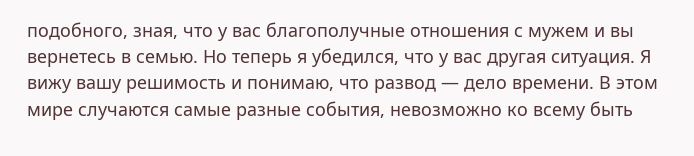подобного, зная, что у вас благополучные отношения с мужем и вы вернетесь в семью. Но теперь я убедился, что у вас другая ситуация. Я вижу вашу решимость и понимаю, что развод — дело времени. В этом мире случаются самые разные события, невозможно ко всему быть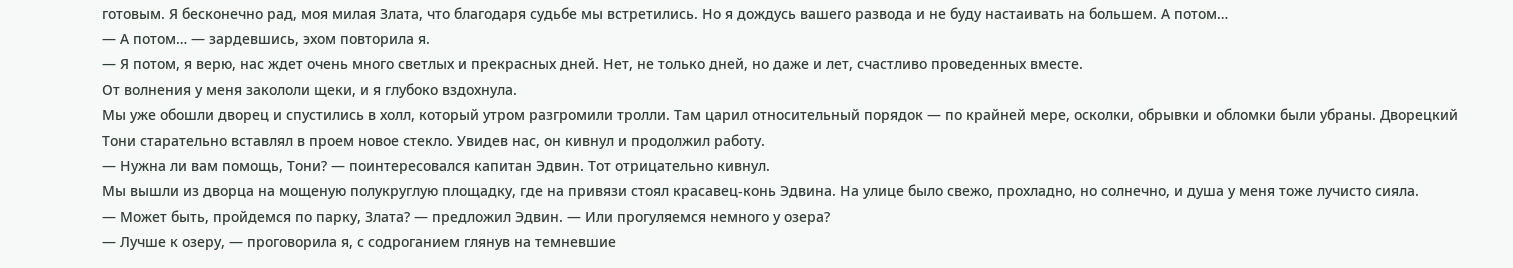готовым. Я бесконечно рад, моя милая Злата, что благодаря судьбе мы встретились. Но я дождусь вашего развода и не буду настаивать на большем. А потом…
— А потом… — зардевшись, эхом повторила я.
— Я потом, я верю, нас ждет очень много светлых и прекрасных дней. Нет, не только дней, но даже и лет, счастливо проведенных вместе.
От волнения у меня закололи щеки, и я глубоко вздохнула.
Мы уже обошли дворец и спустились в холл, который утром разгромили тролли. Там царил относительный порядок — по крайней мере, осколки, обрывки и обломки были убраны. Дворецкий Тони старательно вставлял в проем новое стекло. Увидев нас, он кивнул и продолжил работу.
— Нужна ли вам помощь, Тони? — поинтересовался капитан Эдвин. Тот отрицательно кивнул.
Мы вышли из дворца на мощеную полукруглую площадку, где на привязи стоял красавец-конь Эдвина. На улице было свежо, прохладно, но солнечно, и душа у меня тоже лучисто сияла.
— Может быть, пройдемся по парку, Злата? — предложил Эдвин. — Или прогуляемся немного у озера?
— Лучше к озеру, — проговорила я, с содроганием глянув на темневшие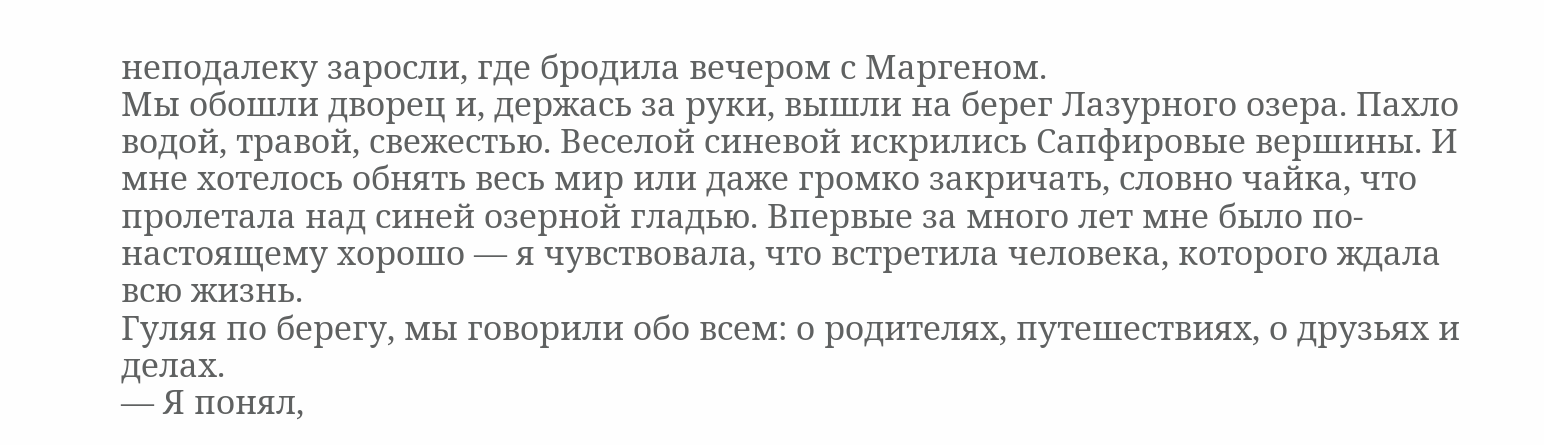неподалеку заросли, где бродила вечером с Маргеном.
Мы обошли дворец и, держась за руки, вышли на берег Лазурного озера. Пахло водой, травой, свежестью. Веселой синевой искрились Сапфировые вершины. И мне хотелось обнять весь мир или даже громко закричать, словно чайка, что пролетала над синей озерной гладью. Впервые за много лет мне было по-настоящему хорошо — я чувствовала, что встретила человека, которого ждала всю жизнь.
Гуляя по берегу, мы говорили обо всем: о родителях, путешествиях, о друзьях и делах.
— Я понял,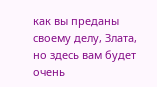как вы преданы своему делу, Злата, но здесь вам будет очень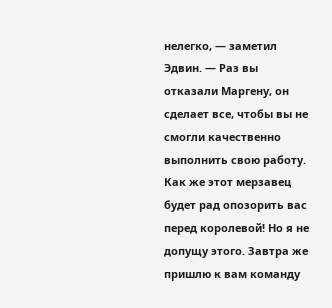нелегко, — заметил Эдвин. — Раз вы отказали Маргену, он сделает все, чтобы вы не смогли качественно выполнить свою работу. Как же этот мерзавец будет рад опозорить вас перед королевой! Но я не допущу этого. Завтра же пришлю к вам команду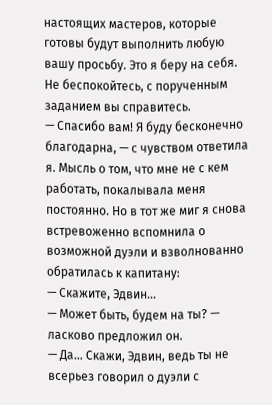настоящих мастеров, которые готовы будут выполнить любую вашу просьбу. Это я беру на себя. Не беспокойтесь, с порученным заданием вы справитесь.
— Спасибо вам! Я буду бесконечно благодарна, — с чувством ответила я. Мысль о том, что мне не с кем работать, покалывала меня постоянно. Но в тот же миг я снова встревоженно вспомнила о возможной дуэли и взволнованно обратилась к капитану:
— Скажите, Эдвин…
— Может быть, будем на ты? — ласково предложил он.
— Да… Скажи, Эдвин, ведь ты не всерьез говорил о дуэли с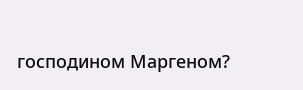господином Маргеном?